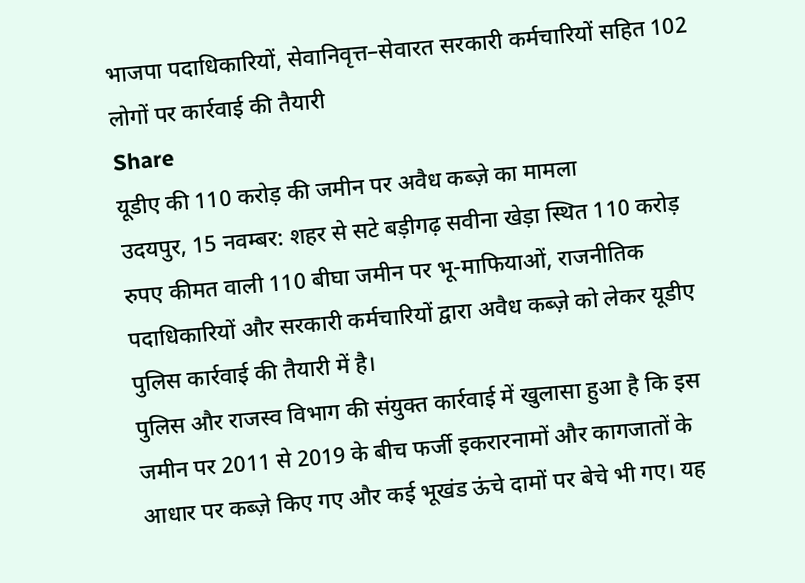भाजपा पदाधिकारियों, सेवानिवृत्त–सेवारत सरकारी कर्मचारियों सहित 102 लोगों पर कार्रवाई की तैयारी
Share
यूडीए की 110 करोड़ की जमीन पर अवैध कब्ज़े का मामला
उदयपुर, 15 नवम्बर: शहर से सटे बड़ीगढ़ सवीना खेड़ा स्थित 110 करोड़ रुपए कीमत वाली 110 बीघा जमीन पर भू-माफियाओं, राजनीतिक पदाधिकारियों और सरकारी कर्मचारियों द्वारा अवैध कब्ज़े को लेकर यूडीए पुलिस कार्रवाई की तैयारी में है।
पुलिस और राजस्व विभाग की संयुक्त कार्रवाई में खुलासा हुआ है कि इस जमीन पर 2011 से 2019 के बीच फर्जी इकरारनामों और कागजातों के आधार पर कब्ज़े किए गए और कई भूखंड ऊंचे दामों पर बेचे भी गए। यह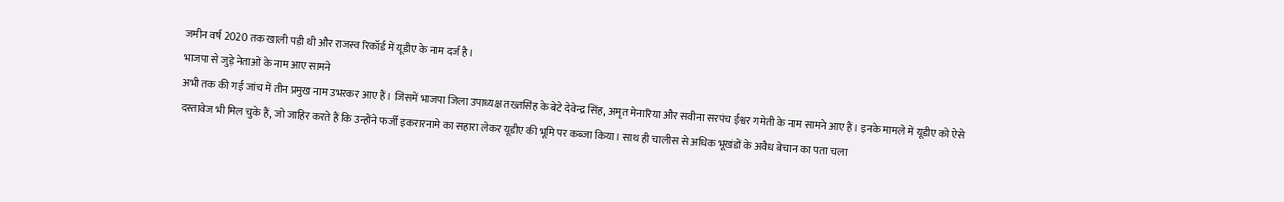जमीन वर्ष 2020 तक खाली पड़ी थी और राजस्व रिकॉर्ड में यूडीए के नाम दर्ज है।
भाजपा से जुड़े नेताओं के नाम आए सामने
अभी तक की गई जांच में तीन प्रमुख नाम उभरकर आए हैं। जिसमें भाजपा जिला उपाध्यक्ष तख्तसिंह के बेटे देवेन्द्र सिंह, अमृत मेनारिया और सवीना सरपंच ईश्वर गमेती के नाम सामने आए हैं। इनके मामले में यूडीए को ऐसे दस्तावेज भी मिल चुके हैं, जो जाहिर करते हैं कि उन्होंने फर्जी इकरारनामे का सहारा लेकर यूडीए की भूमि पर कब्जा किया। साथ ही चालीस से अधिक भूखंडों के अवैध बेचान का पता चला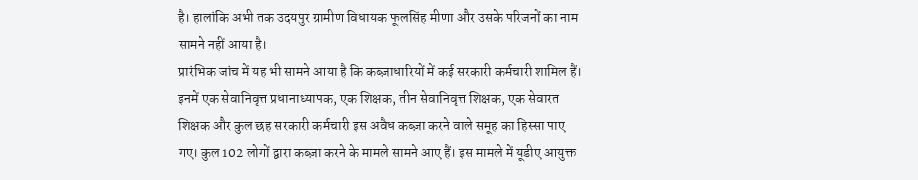है। हालांकि अभी तक उदयपुर ग्रामीण विधायक फूलसिंह मीणा और उसके परिजनों का नाम सामने नहीं आया है।
प्रारंभिक जांच में यह भी सामने आया है कि कब्ज़ाधारियों में कई सरकारी कर्मचारी शामिल हैं। इनमें एक सेवानिवृत्त प्रधानाध्यापक, एक शिक्षक, तीन सेवानिवृत्त शिक्षक, एक सेवारत शिक्षक और कुल छह सरकारी कर्मचारी इस अवैध कब्ज़ा करने वाले समूह का हिस्सा पाए गए। कुल 102 लोगों द्वारा कब्ज़ा करने के मामले सामने आए हैं। इस मामले में यूडीए आयुक्त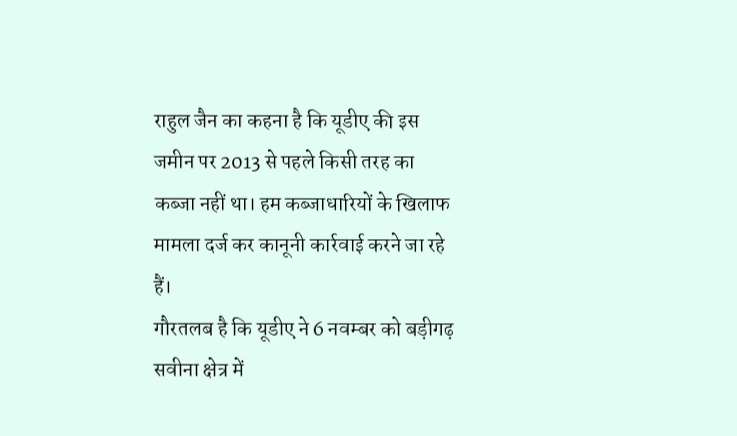राहुल जैन का कहना है कि यूडीए की इस जमीन पर 2013 से पहले किसी तरह का कब्जा नहीं था। हम कब्जाधारियों के खिलाफ मामला दर्ज कर कानूनी कार्रवाई करने जा रहे हैं।
गौरतलब है कि यूडीए ने 6 नवम्बर को बड़ीगढ़ सवीना क्षेत्र में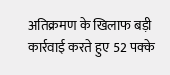अतिक्रमण के खिलाफ बड़ी कार्रवाई करते हुए 52 पक्के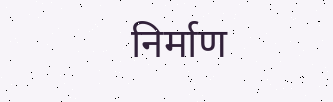निर्माण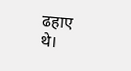ढहाए थे।